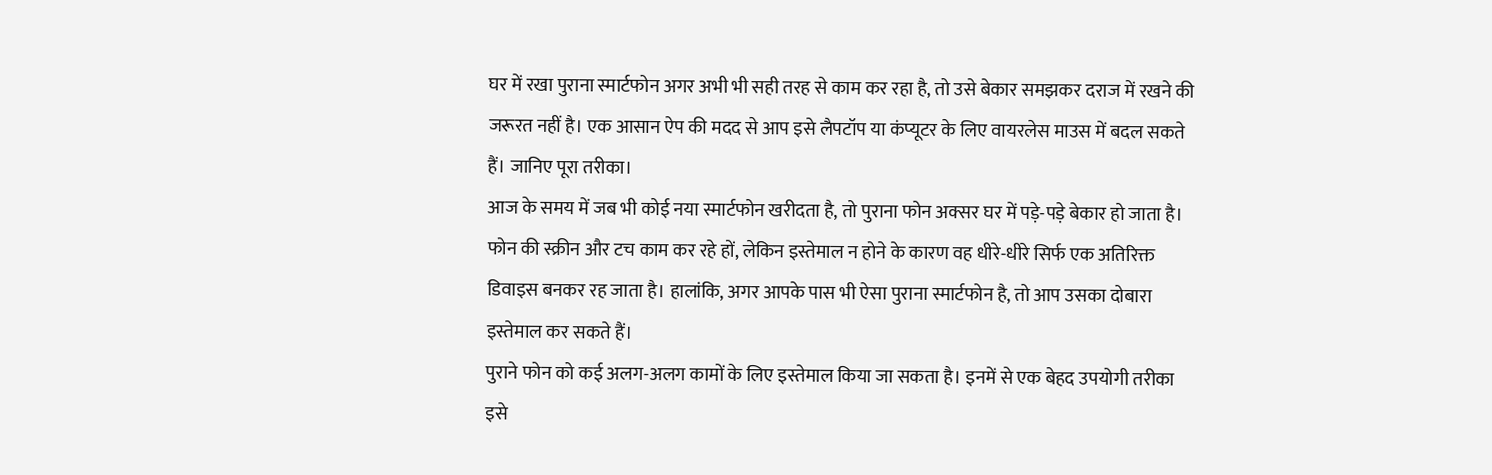घर में रखा पुराना स्मार्टफोन अगर अभी भी सही तरह से काम कर रहा है, तो उसे बेकार समझकर दराज में रखने की जरूरत नहीं है। एक आसान ऐप की मदद से आप इसे लैपटॉप या कंप्यूटर के लिए वायरलेस माउस में बदल सकते हैं। जानिए पूरा तरीका।
आज के समय में जब भी कोई नया स्मार्टफोन खरीदता है, तो पुराना फोन अक्सर घर में पड़े-पड़े बेकार हो जाता है। फोन की स्क्रीन और टच काम कर रहे हों, लेकिन इस्तेमाल न होने के कारण वह धीरे-धीरे सिर्फ एक अतिरिक्त डिवाइस बनकर रह जाता है। हालांकि, अगर आपके पास भी ऐसा पुराना स्मार्टफोन है, तो आप उसका दोबारा इस्तेमाल कर सकते हैं।
पुराने फोन को कई अलग-अलग कामों के लिए इस्तेमाल किया जा सकता है। इनमें से एक बेहद उपयोगी तरीका इसे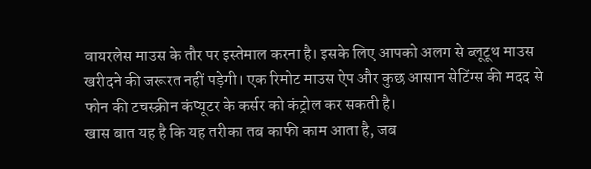वायरलेस माउस के तौर पर इस्तेमाल करना है। इसके लिए आपको अलग से ब्लूटूथ माउस खरीदने की जरूरत नहीं पड़ेगी। एक रिमोट माउस ऐप और कुछ आसान सेटिंग्स की मदद से फोन की टचस्क्रीन कंप्यूटर के कर्सर को कंट्रोल कर सकती है।
खास बात यह है कि यह तरीका तब काफी काम आता है, जब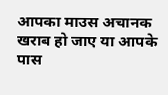आपका माउस अचानक खराब हो जाए या आपके पास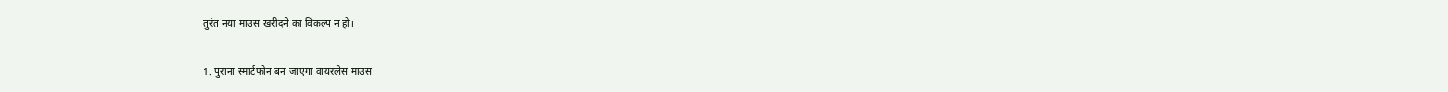तुरंत नया माउस खरीदने का विकल्प न हो।

1. पुराना स्मार्टफोन बन जाएगा वायरलेस माउस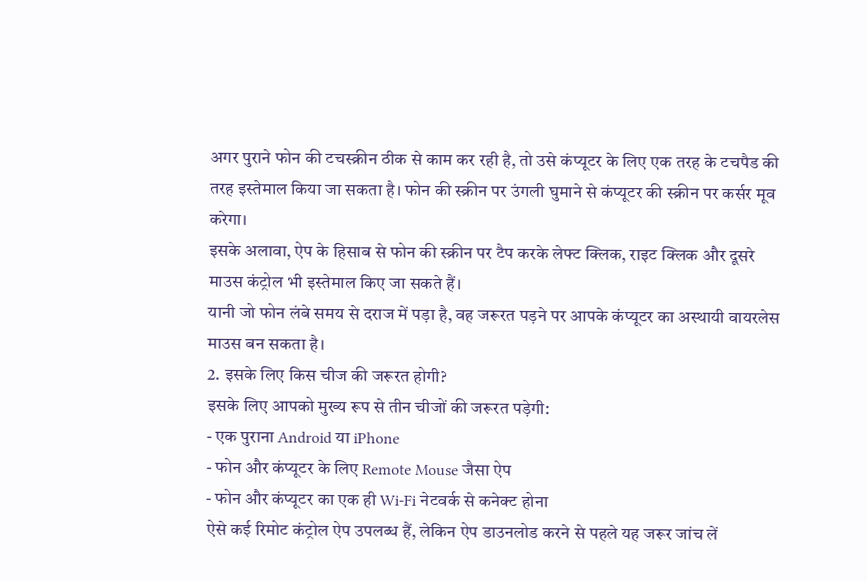अगर पुराने फोन की टचस्क्रीन ठीक से काम कर रही है, तो उसे कंप्यूटर के लिए एक तरह के टचपैड की तरह इस्तेमाल किया जा सकता है। फोन की स्क्रीन पर उंगली घुमाने से कंप्यूटर की स्क्रीन पर कर्सर मूव करेगा।
इसके अलावा, ऐप के हिसाब से फोन की स्क्रीन पर टैप करके लेफ्ट क्लिक, राइट क्लिक और दूसरे माउस कंट्रोल भी इस्तेमाल किए जा सकते हैं।
यानी जो फोन लंबे समय से दराज में पड़ा है, वह जरूरत पड़ने पर आपके कंप्यूटर का अस्थायी वायरलेस माउस बन सकता है।
2. इसके लिए किस चीज की जरूरत होगी?
इसके लिए आपको मुख्य रूप से तीन चीजों की जरूरत पड़ेगी:
- एक पुराना Android या iPhone
- फोन और कंप्यूटर के लिए Remote Mouse जैसा ऐप
- फोन और कंप्यूटर का एक ही Wi-Fi नेटवर्क से कनेक्ट होना
ऐसे कई रिमोट कंट्रोल ऐप उपलब्ध हैं, लेकिन ऐप डाउनलोड करने से पहले यह जरूर जांच लें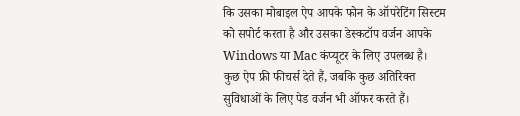कि उसका मोबाइल ऐप आपके फोन के ऑपरेटिंग सिस्टम को सपोर्ट करता है और उसका डेस्कटॉप वर्जन आपके Windows या Mac कंप्यूटर के लिए उपलब्ध है।
कुछ ऐप फ्री फीचर्स देते हैं, जबकि कुछ अतिरिक्त सुविधाओं के लिए पेड वर्जन भी ऑफर करते हैं।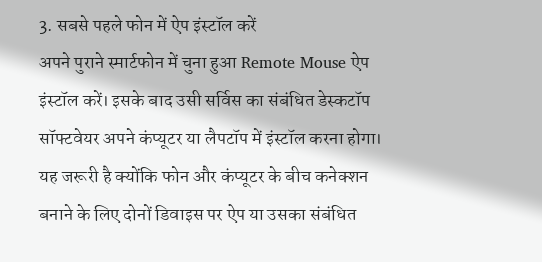3. सबसे पहले फोन में ऐप इंस्टॉल करें
अपने पुराने स्मार्टफोन में चुना हुआ Remote Mouse ऐप इंस्टॉल करें। इसके बाद उसी सर्विस का संबंधित डेस्कटॉप सॉफ्टवेयर अपने कंप्यूटर या लैपटॉप में इंस्टॉल करना होगा।
यह जरूरी है क्योंकि फोन और कंप्यूटर के बीच कनेक्शन बनाने के लिए दोनों डिवाइस पर ऐप या उसका संबंधित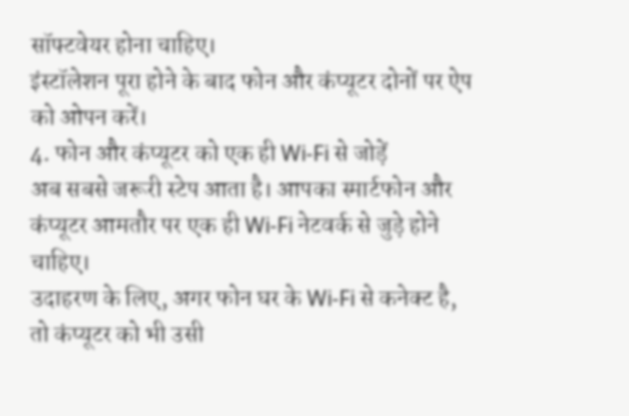सॉफ्टवेयर होना चाहिए।
इंस्टॉलेशन पूरा होने के बाद फोन और कंप्यूटर दोनों पर ऐप को ओपन करें।
4. फोन और कंप्यूटर को एक ही Wi-Fi से जोड़ें
अब सबसे जरूरी स्टेप आता है। आपका स्मार्टफोन और कंप्यूटर आमतौर पर एक ही Wi-Fi नेटवर्क से जुड़े होने चाहिए।
उदाहरण के लिए, अगर फोन घर के Wi-Fi से कनेक्ट है, तो कंप्यूटर को भी उसी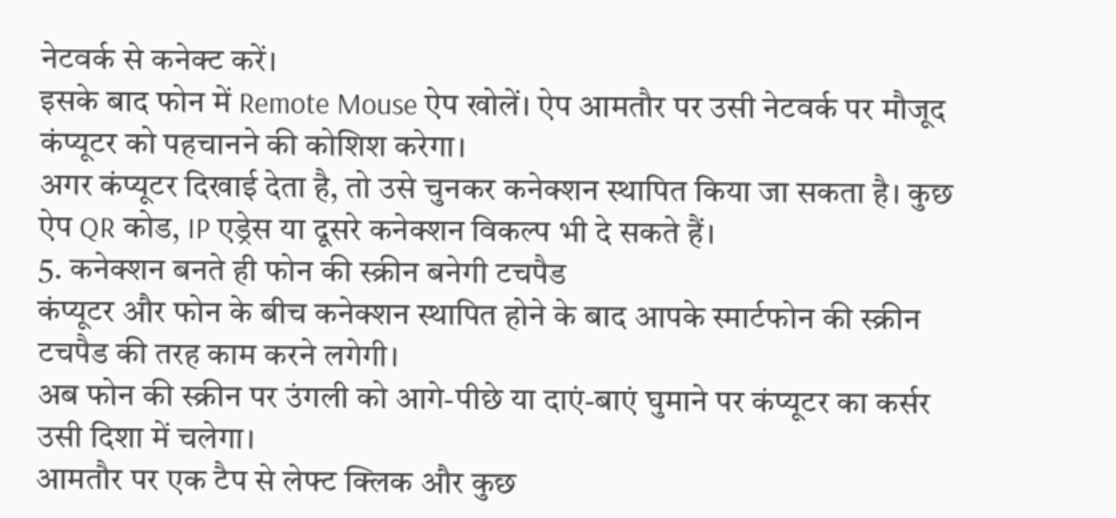नेटवर्क से कनेक्ट करें।
इसके बाद फोन में Remote Mouse ऐप खोलें। ऐप आमतौर पर उसी नेटवर्क पर मौजूद कंप्यूटर को पहचानने की कोशिश करेगा।
अगर कंप्यूटर दिखाई देता है, तो उसे चुनकर कनेक्शन स्थापित किया जा सकता है। कुछ ऐप QR कोड, IP एड्रेस या दूसरे कनेक्शन विकल्प भी दे सकते हैं।
5. कनेक्शन बनते ही फोन की स्क्रीन बनेगी टचपैड
कंप्यूटर और फोन के बीच कनेक्शन स्थापित होने के बाद आपके स्मार्टफोन की स्क्रीन टचपैड की तरह काम करने लगेगी।
अब फोन की स्क्रीन पर उंगली को आगे-पीछे या दाएं-बाएं घुमाने पर कंप्यूटर का कर्सर उसी दिशा में चलेगा।
आमतौर पर एक टैप से लेफ्ट क्लिक और कुछ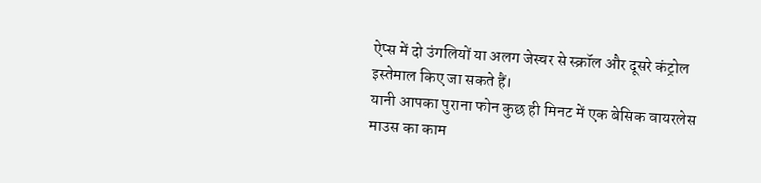ऐप्स में दो उंगलियों या अलग जेस्चर से स्क्रॉल और दूसरे कंट्रोल इस्तेमाल किए जा सकते हैं।
यानी आपका पुराना फोन कुछ ही मिनट में एक बेसिक वायरलेस माउस का काम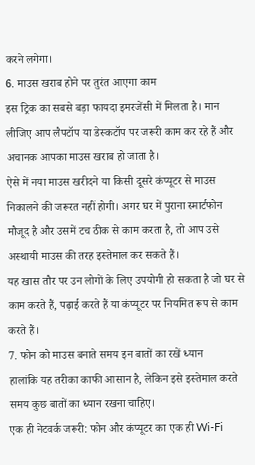करने लगेगा।
6. माउस खराब होने पर तुरंत आएगा काम
इस ट्रिक का सबसे बड़ा फायदा इमरजेंसी में मिलता है। मान लीजिए आप लैपटॉप या डेस्कटॉप पर जरूरी काम कर रहे हैं और अचानक आपका माउस खराब हो जाता है।
ऐसे में नया माउस खरीदने या किसी दूसरे कंप्यूटर से माउस निकालने की जरूरत नहीं होगी। अगर घर में पुराना स्मार्टफोन मौजूद है और उसमें टच ठीक से काम करता है, तो आप उसे अस्थायी माउस की तरह इस्तेमाल कर सकते हैं।
यह खास तौर पर उन लोगों के लिए उपयोगी हो सकता है जो घर से काम करते हैं, पढ़ाई करते हैं या कंप्यूटर पर नियमित रूप से काम करते हैं।
7. फोन को माउस बनाते समय इन बातों का रखें ध्यान
हालांकि यह तरीका काफी आसान है, लेकिन इसे इस्तेमाल करते समय कुछ बातों का ध्यान रखना चाहिए।
एक ही नेटवर्क जरूरी: फोन और कंप्यूटर का एक ही Wi-Fi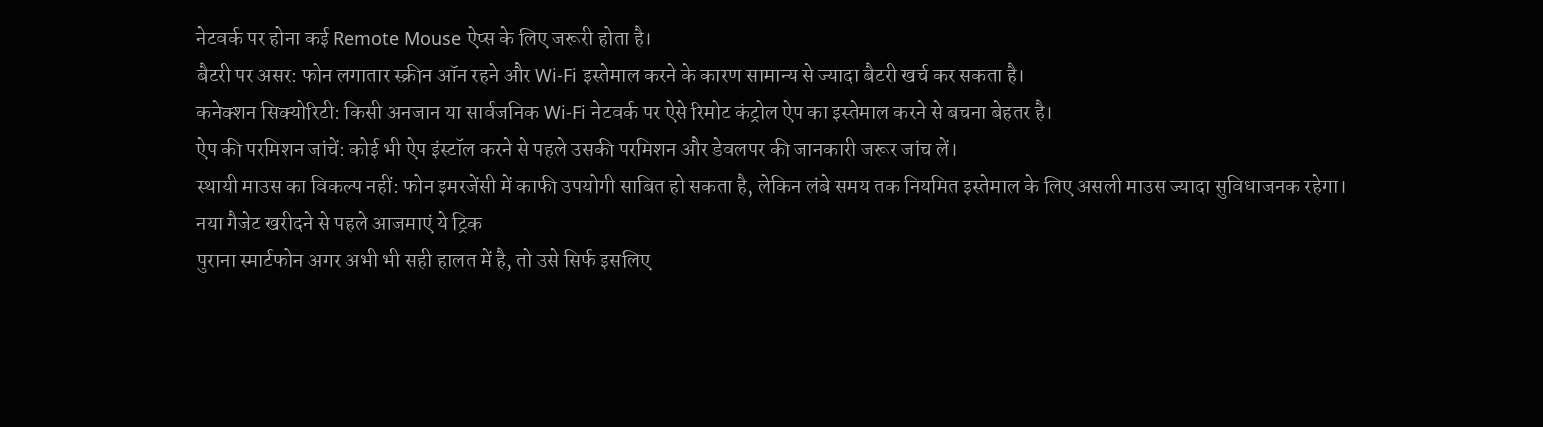नेटवर्क पर होना कई Remote Mouse ऐप्स के लिए जरूरी होता है।
बैटरी पर असर: फोन लगातार स्क्रीन ऑन रहने और Wi-Fi इस्तेमाल करने के कारण सामान्य से ज्यादा बैटरी खर्च कर सकता है।
कनेक्शन सिक्योरिटी: किसी अनजान या सार्वजनिक Wi-Fi नेटवर्क पर ऐसे रिमोट कंट्रोल ऐप का इस्तेमाल करने से बचना बेहतर है।
ऐप की परमिशन जांचें: कोई भी ऐप इंस्टॉल करने से पहले उसकी परमिशन और डेवलपर की जानकारी जरूर जांच लें।
स्थायी माउस का विकल्प नहीं: फोन इमरजेंसी में काफी उपयोगी साबित हो सकता है, लेकिन लंबे समय तक नियमित इस्तेमाल के लिए असली माउस ज्यादा सुविधाजनक रहेगा।
नया गैजेट खरीदने से पहले आजमाएं ये ट्रिक
पुराना स्मार्टफोन अगर अभी भी सही हालत में है, तो उसे सिर्फ इसलिए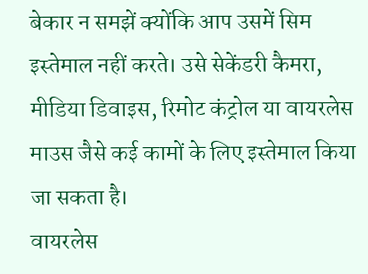बेकार न समझें क्योंकि आप उसमें सिम इस्तेमाल नहीं करते। उसे सेकेंडरी कैमरा, मीडिया डिवाइस, रिमोट कंट्रोल या वायरलेस माउस जैसे कई कामों के लिए इस्तेमाल किया जा सकता है।
वायरलेस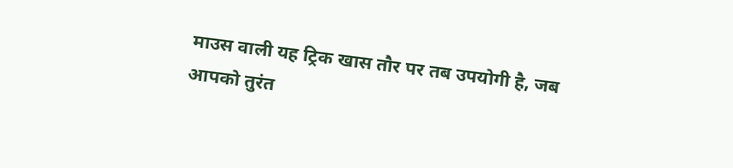माउस वाली यह ट्रिक खास तौर पर तब उपयोगी है, जब आपको तुरंत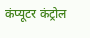कंप्यूटर कंट्रोल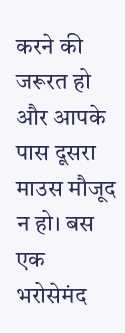करने की जरूरत हो और आपके पास दूसरा माउस मौजूद न हो। बस एक भरोसेमंद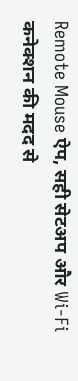Remote Mouse ऐप, सही सेटअप और Wi-Fi कनेक्शन की मदद से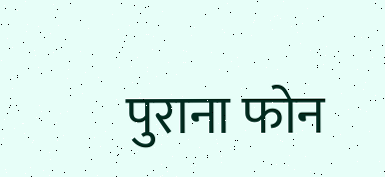पुराना फोन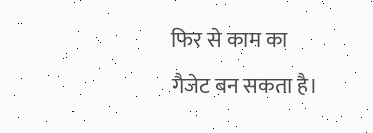फिर से काम का गैजेट बन सकता है।